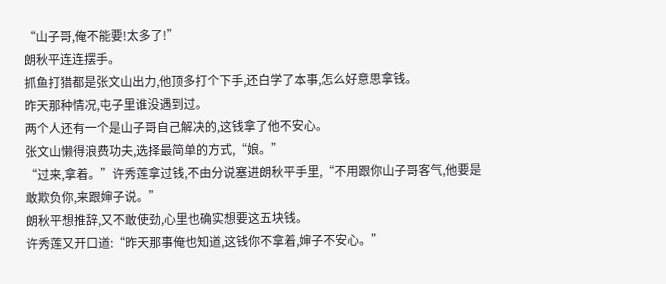“山子哥,俺不能要!太多了!”
朗秋平连连摆手。
抓鱼打猎都是张文山出力,他顶多打个下手,还白学了本事,怎么好意思拿钱。
昨天那种情况,屯子里谁没遇到过。
两个人还有一个是山子哥自己解决的,这钱拿了他不安心。
张文山懒得浪费功夫,选择最简单的方式,“娘。”
“过来,拿着。”许秀莲拿过钱,不由分说塞进朗秋平手里,“不用跟你山子哥客气,他要是敢欺负你,来跟婶子说。”
朗秋平想推辞,又不敢使劲,心里也确实想要这五块钱。
许秀莲又开口道:“昨天那事俺也知道,这钱你不拿着,婶子不安心。”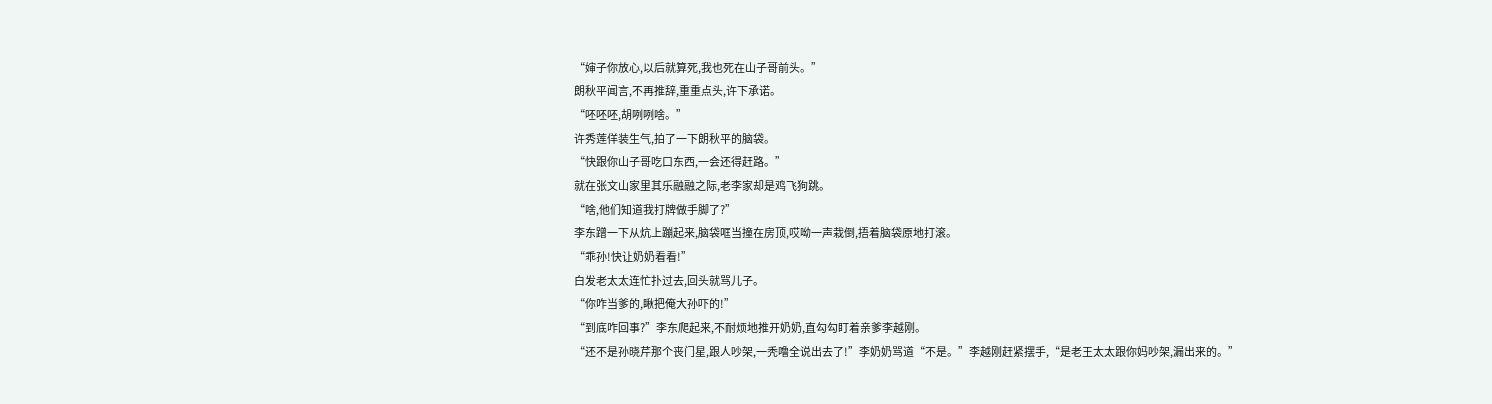“婶子你放心,以后就算死,我也死在山子哥前头。”
朗秋平闻言,不再推辞,重重点头,许下承诺。
“呸呸呸,胡咧咧啥。”
许秀莲佯装生气,拍了一下朗秋平的脑袋。
“快跟你山子哥吃口东西,一会还得赶路。”
就在张文山家里其乐融融之际,老李家却是鸡飞狗跳。
“啥,他们知道我打牌做手脚了?”
李东蹭一下从炕上蹦起来,脑袋哐当撞在房顶,哎呦一声栽倒,捂着脑袋原地打滚。
“乖孙!快让奶奶看看!”
白发老太太连忙扑过去,回头就骂儿子。
“你咋当爹的,瞅把俺大孙吓的!”
“到底咋回事?”李东爬起来,不耐烦地推开奶奶,直勾勾盯着亲爹李越刚。
“还不是孙晓芹那个丧门星,跟人吵架,一秃噜全说出去了!”李奶奶骂道“不是。”李越刚赶紧摆手,“是老王太太跟你妈吵架,漏出来的。”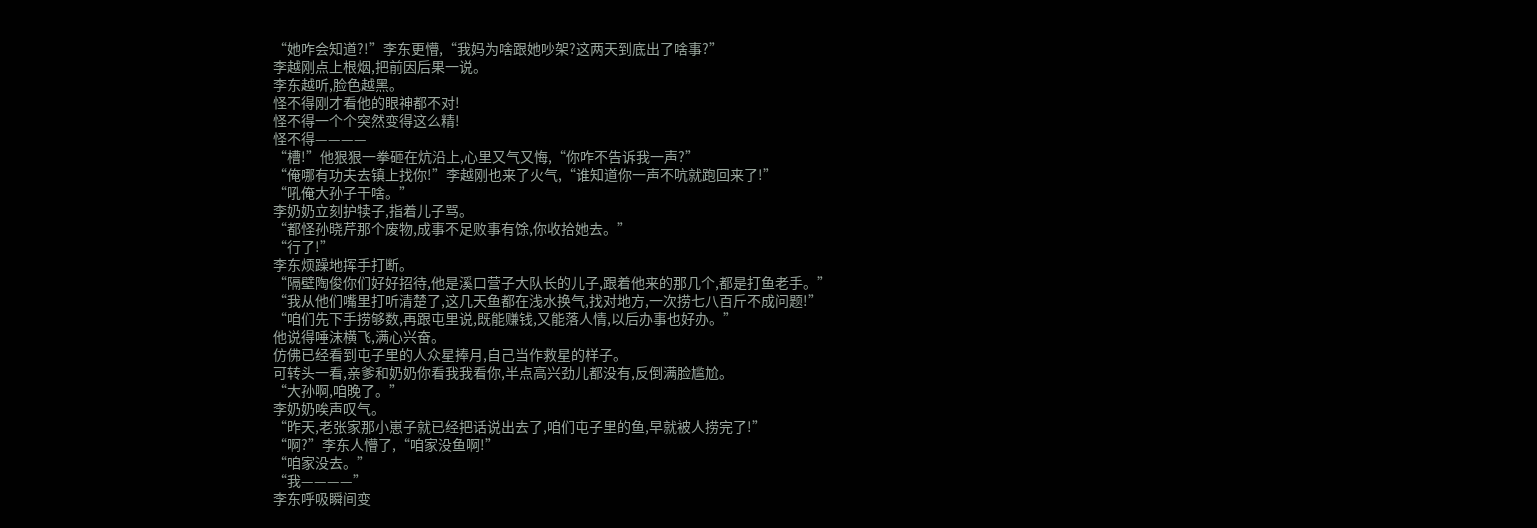“她咋会知道?!”李东更懵,“我妈为啥跟她吵架?这两天到底出了啥事?”
李越刚点上根烟,把前因后果一说。
李东越听,脸色越黑。
怪不得刚才看他的眼神都不对!
怪不得一个个突然变得这么精!
怪不得————
“槽!”他狠狠一拳砸在炕沿上,心里又气又悔,“你咋不告诉我一声?”
“俺哪有功夫去镇上找你!”李越刚也来了火气,“谁知道你一声不吭就跑回来了!”
“吼俺大孙子干啥。”
李奶奶立刻护犊子,指着儿子骂。
“都怪孙晓芹那个废物,成事不足败事有馀,你收拾她去。”
“行了!”
李东烦躁地挥手打断。
“隔壁陶俊你们好好招待,他是溪口营子大队长的儿子,跟着他来的那几个,都是打鱼老手。”
“我从他们嘴里打听清楚了,这几天鱼都在浅水换气,找对地方,一次捞七八百斤不成问题!”
“咱们先下手捞够数,再跟屯里说,既能赚钱,又能落人情,以后办事也好办。”
他说得唾沫横飞,满心兴奋。
仿佛已经看到屯子里的人众星捧月,自己当作救星的样子。
可转头一看,亲爹和奶奶你看我我看你,半点高兴劲儿都没有,反倒满脸尴尬。
“大孙啊,咱晚了。”
李奶奶唉声叹气。
“昨天,老张家那小崽子就已经把话说出去了,咱们屯子里的鱼,早就被人捞完了!”
“啊?”李东人懵了,“咱家没鱼啊!”
“咱家没去。”
“我————”
李东呼吸瞬间变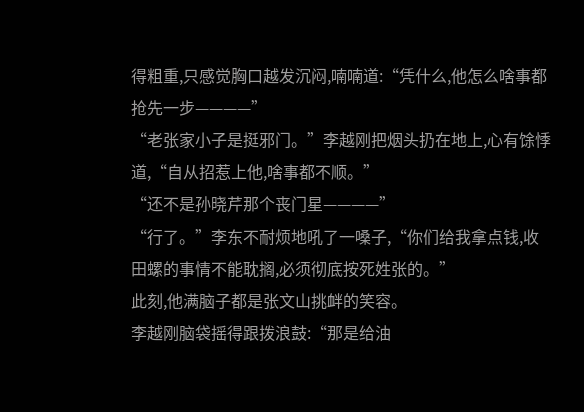得粗重,只感觉胸口越发沉闷,喃喃道:“凭什么,他怎么啥事都抢先一步————”
“老张家小子是挺邪门。”李越刚把烟头扔在地上,心有馀悸道,“自从招惹上他,啥事都不顺。”
“还不是孙晓芹那个丧门星————”
“行了。”李东不耐烦地吼了一嗓子,“你们给我拿点钱,收田螺的事情不能耽搁,必须彻底按死姓张的。”
此刻,他满脑子都是张文山挑衅的笑容。
李越刚脑袋摇得跟拨浪鼓:“那是给油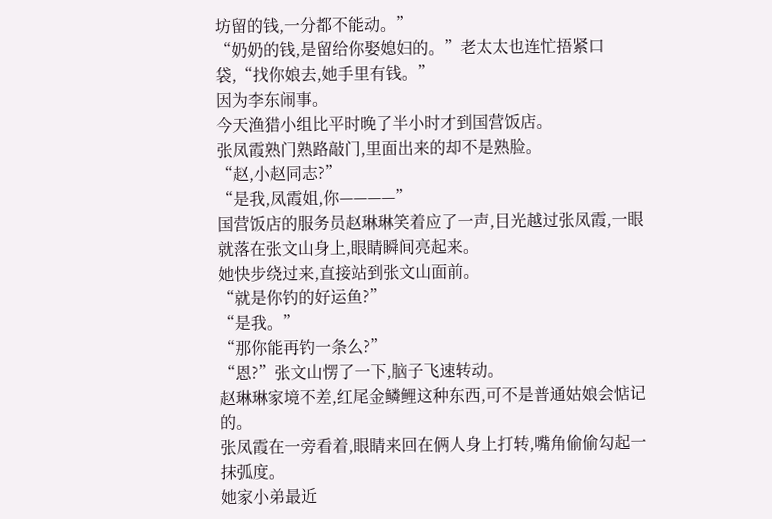坊留的钱,一分都不能动。”
“奶奶的钱,是留给你娶媳妇的。”老太太也连忙捂紧口袋,“找你娘去,她手里有钱。”
因为李东闹事。
今天渔猎小组比平时晚了半小时才到国营饭店。
张凤霞熟门熟路敲门,里面出来的却不是熟脸。
“赵,小赵同志?”
“是我,凤霞姐,你————”
国营饭店的服务员赵琳琳笑着应了一声,目光越过张凤霞,一眼就落在张文山身上,眼睛瞬间亮起来。
她快步绕过来,直接站到张文山面前。
“就是你钓的好运鱼?”
“是我。”
“那你能再钓一条么?”
“恩?”张文山愣了一下,脑子飞速转动。
赵琳琳家境不差,红尾金鳞鲤这种东西,可不是普通姑娘会惦记的。
张凤霞在一旁看着,眼睛来回在俩人身上打转,嘴角偷偷勾起一抹弧度。
她家小弟最近